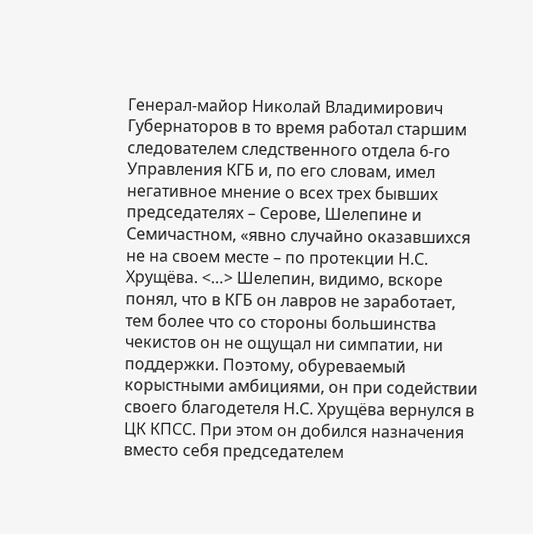Генерал-майор Николай Владимирович Губернаторов в то время работал старшим следователем следственного отдела 6-го Управления КГБ и, по его словам, имел негативное мнение о всех трех бывших председателях – Серове, Шелепине и Семичастном, «явно случайно оказавшихся не на своем месте – по протекции Н.С. Хрущёва. <…> Шелепин, видимо, вскоре понял, что в КГБ он лавров не заработает, тем более что со стороны большинства чекистов он не ощущал ни симпатии, ни поддержки. Поэтому, обуреваемый корыстными амбициями, он при содействии своего благодетеля Н.С. Хрущёва вернулся в ЦК КПСС. При этом он добился назначения вместо себя председателем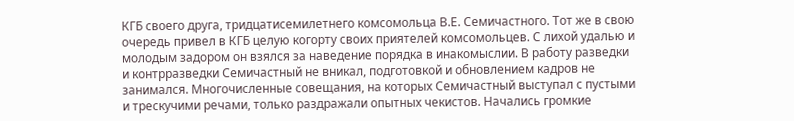КГБ своего друга, тридцатисемилетнего комсомольца В.Е. Семичастного. Тот же в свою очередь привел в КГБ целую когорту своих приятелей комсомольцев. С лихой удалью и молодым задором он взялся за наведение порядка в инакомыслии. В работу разведки и контрразведки Семичастный не вникал, подготовкой и обновлением кадров не занимался. Многочисленные совещания, на которых Семичастный выступал с пустыми и трескучими речами, только раздражали опытных чекистов. Начались громкие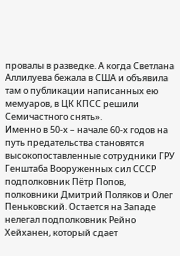провалы в разведке. А когда Светлана Аллилуева бежала в США и объявила там о публикации написанных ею мемуаров, в ЦК КПСС решили Семичастного снять».
Именно в 50-х – начале 60-х годов на путь предательства становятся высокопоставленные сотрудники ГРУ Генштаба Вооруженных сил СССР подполковник Пётр Попов, полковники Дмитрий Поляков и Олег Пеньковский. Остается на Западе нелегал подполковник Рейно Хейханен, который сдает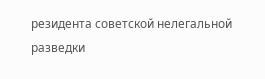резидента советской нелегальной разведки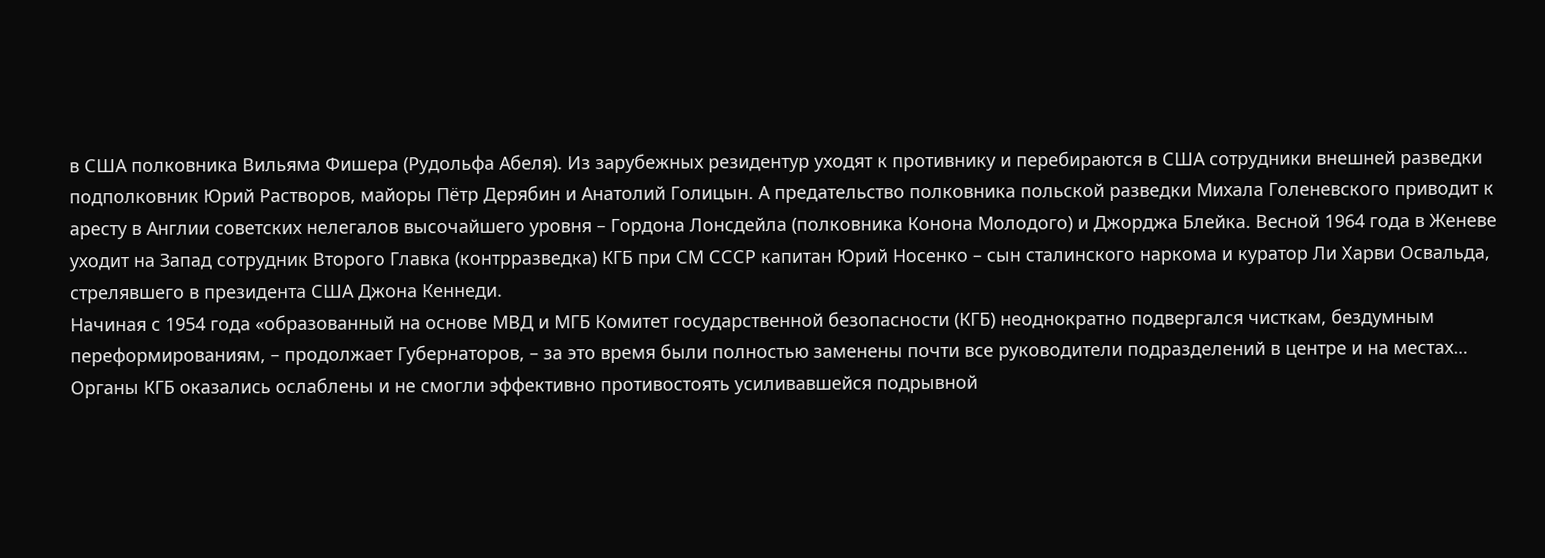в США полковника Вильяма Фишера (Рудольфа Абеля). Из зарубежных резидентур уходят к противнику и перебираются в США сотрудники внешней разведки подполковник Юрий Растворов, майоры Пётр Дерябин и Анатолий Голицын. А предательство полковника польской разведки Михала Голеневского приводит к аресту в Англии советских нелегалов высочайшего уровня – Гордона Лонсдейла (полковника Конона Молодого) и Джорджа Блейка. Весной 1964 года в Женеве уходит на Запад сотрудник Второго Главка (контрразведка) КГБ при СМ СССР капитан Юрий Носенко – сын сталинского наркома и куратор Ли Харви Освальда, стрелявшего в президента США Джона Кеннеди.
Начиная с 1954 года «образованный на основе МВД и МГБ Комитет государственной безопасности (КГБ) неоднократно подвергался чисткам, бездумным переформированиям, – продолжает Губернаторов, – за это время были полностью заменены почти все руководители подразделений в центре и на местах… Органы КГБ оказались ослаблены и не смогли эффективно противостоять усиливавшейся подрывной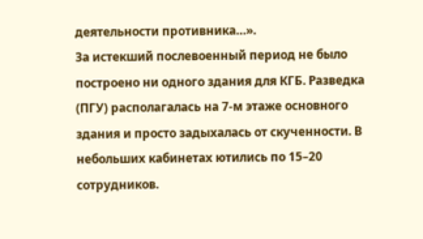деятельности противника…».
За истекший послевоенный период не было построено ни одного здания для КГБ. Разведка (ПГУ) располагалась на 7-м этаже основного здания и просто задыхалась от скученности. В небольших кабинетах ютились по 15–20 сотрудников.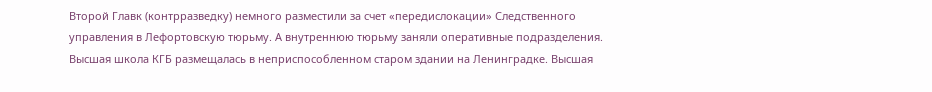Второй Главк (контрразведку) немного разместили за счет «передислокации» Следственного управления в Лефортовскую тюрьму. А внутреннюю тюрьму заняли оперативные подразделения. Высшая школа КГБ размещалась в неприспособленном старом здании на Ленинградке. Высшая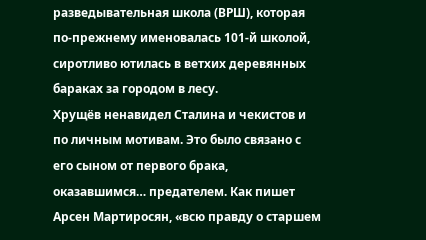разведывательная школа (ВРШ), которая по-прежнему именовалась 101-й школой, сиротливо ютилась в ветхих деревянных бараках за городом в лесу.
Хрущёв ненавидел Сталина и чекистов и по личным мотивам. Это было связано с его сыном от первого брака, оказавшимся… предателем. Как пишет Арсен Мартиросян, «всю правду о старшем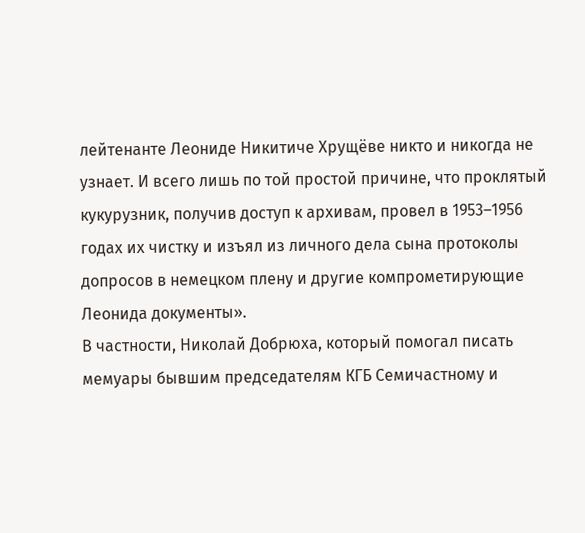лейтенанте Леониде Никитиче Хрущёве никто и никогда не узнает. И всего лишь по той простой причине, что проклятый кукурузник, получив доступ к архивам, провел в 1953–1956 годах их чистку и изъял из личного дела сына протоколы допросов в немецком плену и другие компрометирующие Леонида документы».
В частности, Николай Добрюха, который помогал писать мемуары бывшим председателям КГБ Семичастному и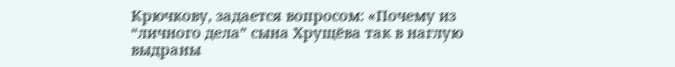Крючкову, задается вопросом: «Почему из “личного дела” сына Хрущёва так в наглую выдраны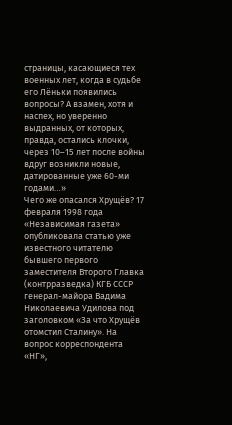страницы, касающиеся тех военных лет, когда в судьбе его Лёньки появились вопросы? А взамен, хотя и наспех, но уверенно выдранных, от которых, правда, остались клочки, через 10–15 лет после войны вдруг возникли новые, датированные уже 60-ми годами…»
Чего же опасался Хрущёв? 17 февраля 1998 года «Независимая газета» опубликовала статью уже известного читателю бывшего первого заместителя Второго Главка (контрразведка) КГБ СССР генерал-майора Вадима Николаевича Удилова под заголовком «За что Хрущёв отомстил Сталину». На вопрос корреспондента «НГ»,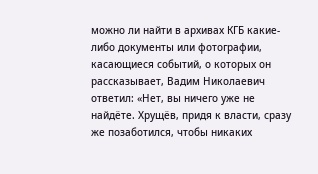можно ли найти в архивах КГБ какие-либо документы или фотографии, касающиеся событий, о которых он рассказывает, Вадим Николаевич ответил: «Нет, вы ничего уже не найдёте. Хрущёв, придя к власти, сразу же позаботился, чтобы никаких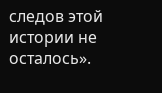следов этой истории не осталось».